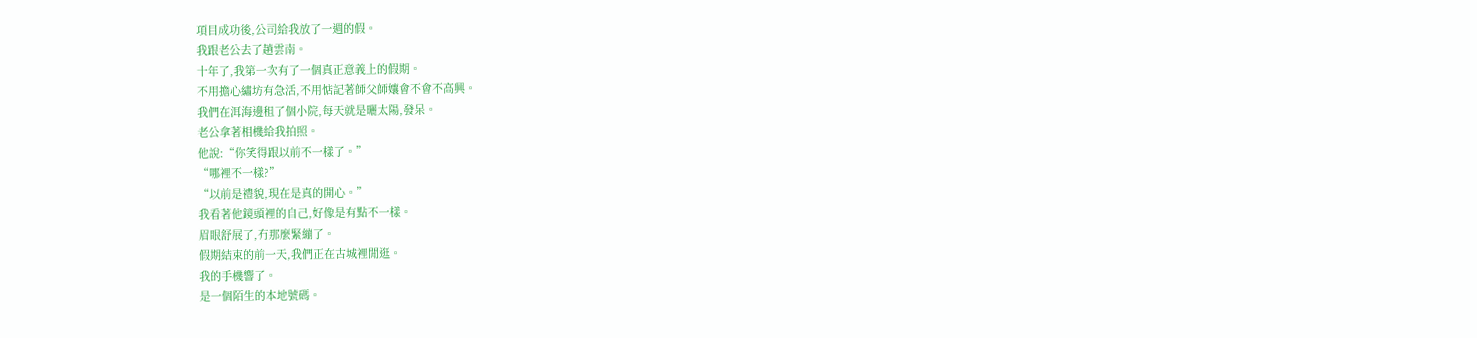項目成功後,公司給我放了一週的假。
我跟老公去了趟雲南。
十年了,我第一次有了一個真正意義上的假期。
不用擔心繡坊有急活,不用惦記著師父師孃會不會不高興。
我們在洱海邊租了個小院,每天就是曬太陽,發呆。
老公拿著相機給我拍照。
他說:“你笑得跟以前不一樣了。”
“哪裡不一樣?”
“以前是禮貌,現在是真的開心。”
我看著他鏡頭裡的自己,好像是有點不一樣。
眉眼舒展了,冇那麼緊繃了。
假期結束的前一天,我們正在古城裡閒逛。
我的手機響了。
是一個陌生的本地號碼。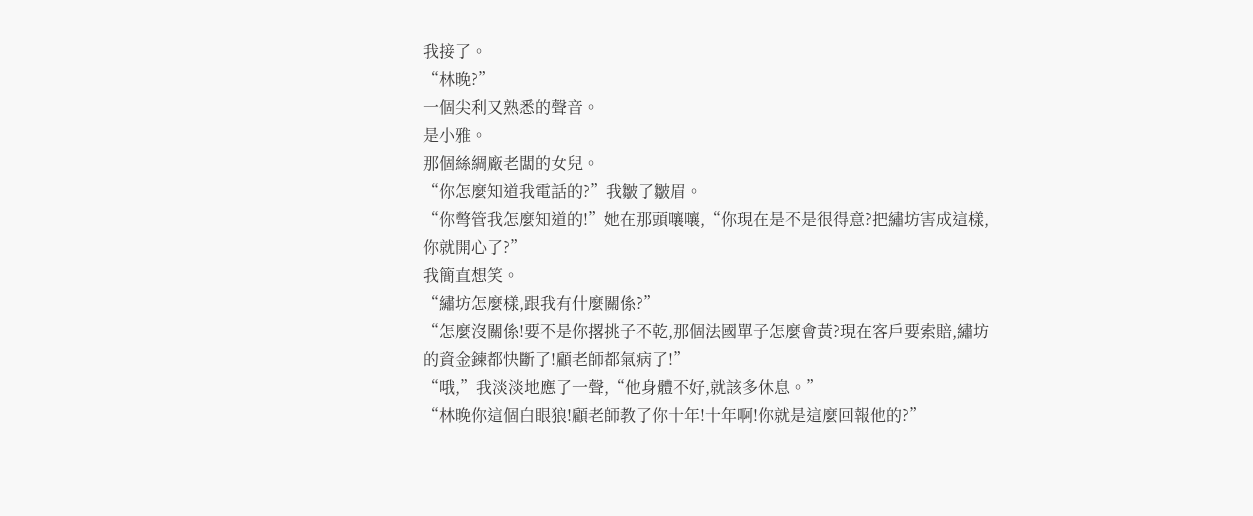我接了。
“林晚?”
一個尖利又熟悉的聲音。
是小雅。
那個絲綢廠老闆的女兒。
“你怎麼知道我電話的?”我皺了皺眉。
“你彆管我怎麼知道的!”她在那頭嚷嚷,“你現在是不是很得意?把繡坊害成這樣,你就開心了?”
我簡直想笑。
“繡坊怎麼樣,跟我有什麼關係?”
“怎麼沒關係!要不是你撂挑子不乾,那個法國單子怎麼會黃?現在客戶要索賠,繡坊的資金鍊都快斷了!顧老師都氣病了!”
“哦,”我淡淡地應了一聲,“他身體不好,就該多休息。”
“林晚你這個白眼狼!顧老師教了你十年!十年啊!你就是這麼回報他的?”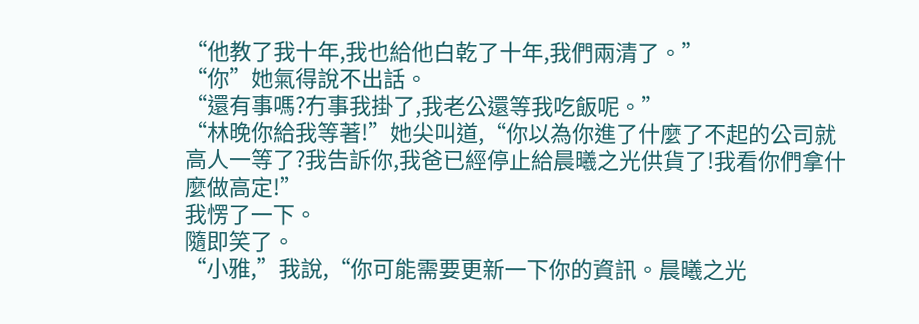“他教了我十年,我也給他白乾了十年,我們兩清了。”
“你”她氣得說不出話。
“還有事嗎?冇事我掛了,我老公還等我吃飯呢。”
“林晚你給我等著!”她尖叫道,“你以為你進了什麼了不起的公司就高人一等了?我告訴你,我爸已經停止給晨曦之光供貨了!我看你們拿什麼做高定!”
我愣了一下。
隨即笑了。
“小雅,”我說,“你可能需要更新一下你的資訊。晨曦之光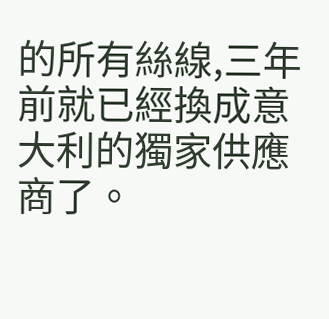的所有絲線,三年前就已經換成意大利的獨家供應商了。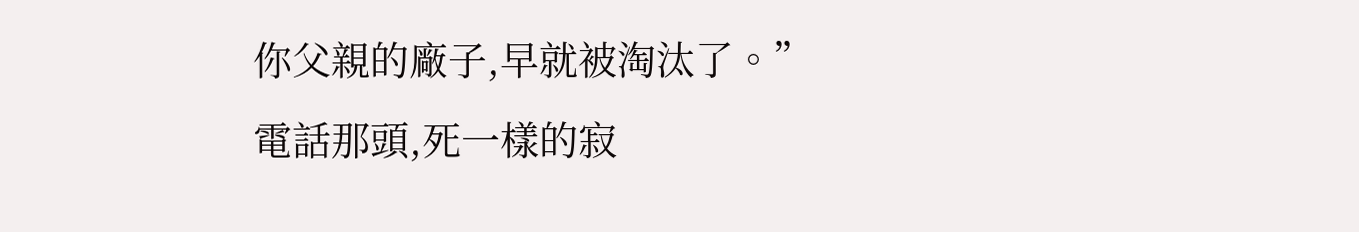你父親的廠子,早就被淘汰了。”
電話那頭,死一樣的寂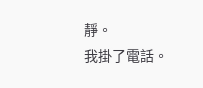靜。
我掛了電話。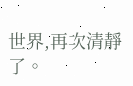世界,再次清靜了。